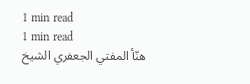1 min read
1 min read
هنّأ المفتي الجعفري الشيخ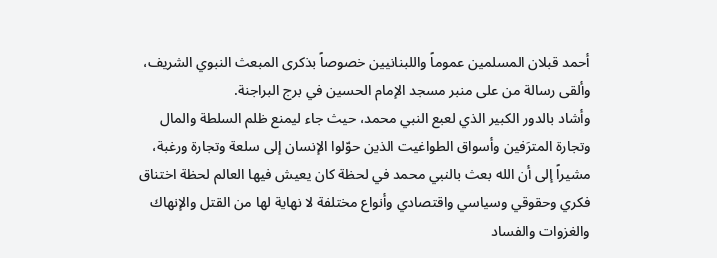أحمد قبلان المسلمين عموماً واللبنانيين خصوصاً بذكرى المبعث النبوي الشريف، وألقى رسالة من على منبر مسجد الإمام الحسين في برج البراجنة.
وأشاد بالدور الكبير الذي لعبع النبي محمد، حيث جاء ليمنع ظلم السلطة والمال وتجارة المترَفين وأسواق الطواغيت الذين حوّلوا الإنسان إلى سلعة وتجارة ورغبة، مشيراً إلى أن الله بعث بالنبي محمد في لحظة كان يعيش فيها العالم لحظة اختناق فكري وحقوقي وسياسي واقتصادي وأنواع مختلفة لا نهاية لها من القتل والإنهاك والغزوات والفساد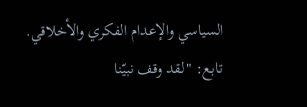السياسي والإعدام الفكري والأخلاقي.
تابع: "لقد وقف نبيّنا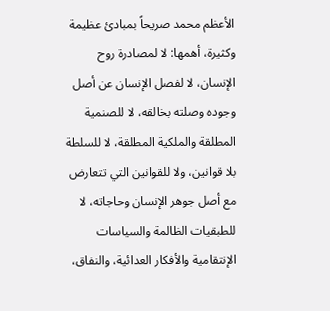الأعظم محمد صريحاً بمبادئ عظيمة وكثيرة، أهمها: لا لمصادرة روح الإنسان، لا لفصل الإنسان عن أصل وجوده وصلته بخالقه، لا للصنمية المطلقة والملكية المطلقة، لا للسلطة بلا قوانين، ولا للقوانين التي تتعارض مع أصل جوهر الإنسان وحاجاته، لا للطبقيات الظالمة والسياسات الإنتقامية والأفكار العدائية، والنفاق،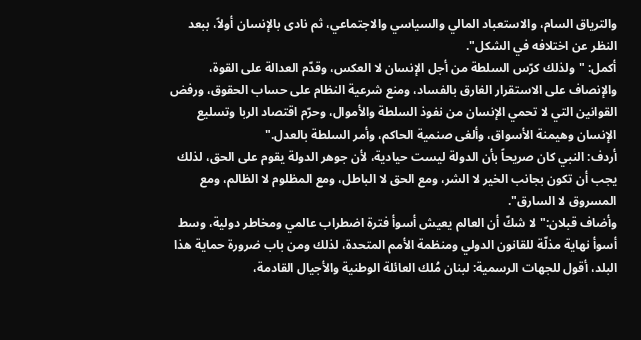والترياق السام، والاستعباد المالي والسياسي والاجتماعي، ثم نادى بالإنسان أولاً، ببعد النظر عن اختلافه في الشكل".
أكمل: "ولذلك كرّس السلطة من أجل الإنسان لا العكس، وقدّم العدالة على القوة، والإنصاف على الاستقرار الغارق بالفساد، ومنع شرعية النظام على حساب الحقوق، ورفض القوانين التي لا تحمي الإنسان من نفوذ السلطة والأموال، وحرّم اقتصاد الربا وتسليع الإنسان وهيمنة الأسواق، وألغى صنمية الحاكم، وأمر السلطة بالعدل."
أردف: النبي كان صريحاً بأن الدولة ليست حيادية، لأن جوهر الدولة يقوم على الحق، لذلك يجب أن تكون بجانب الخير لا الشر، ومع الحق لا الباطل، ومع المظلوم لا الظالم، ومع المسروق لا السارق".
وأضاف قبلان:" لا شكّ أن العالم يعيش أسوأ فترة اضطراب عالمي ومخاطر دولية، وسط أسوأ نهاية مذلّة للقانون الدولي ومنظمة الأمم المتحدة، لذلك ومن باب ضرورة حماية هذا البلد، أقول للجهات الرسمية: لبنان مُلك العائلة الوطنية والأجيال القادمة،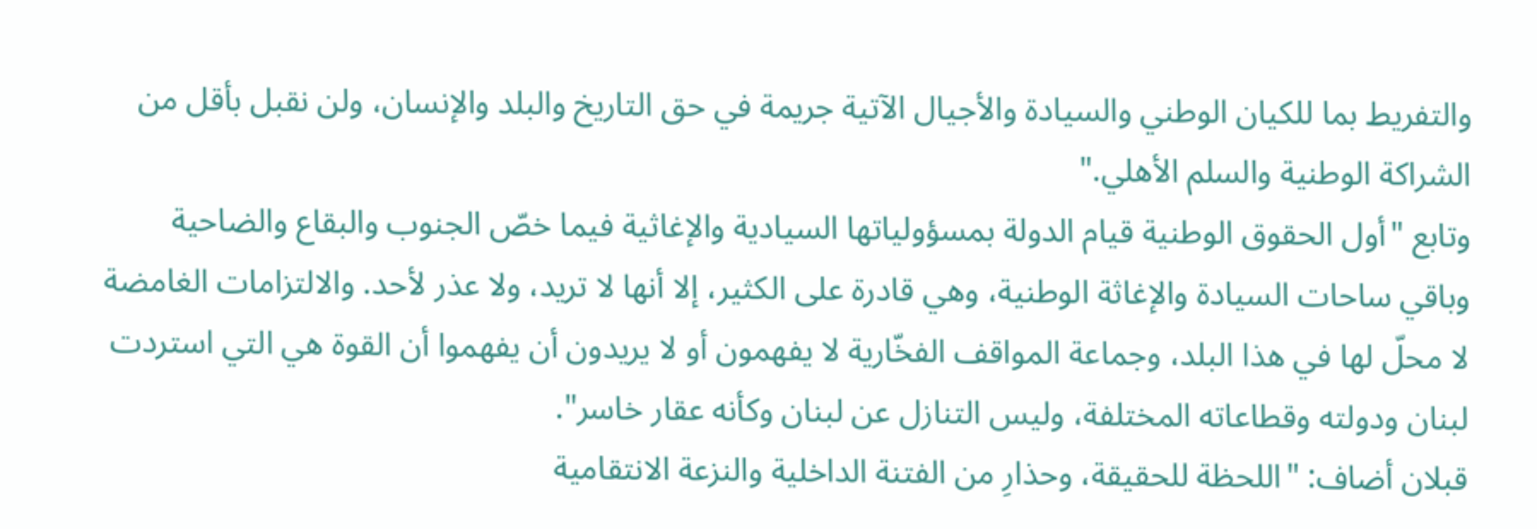والتفريط بما للكيان الوطني والسيادة والأجيال الآتية جريمة في حق التاريخ والبلد والإنسان، ولن نقبل بأقل من الشراكة الوطنية والسلم الأهلي."
وتابع "أول الحقوق الوطنية قيام الدولة بمسؤولياتها السيادية والإغاثية فيما خصّ الجنوب والبقاع والضاحية وباقي ساحات السيادة والإغاثة الوطنية، وهي قادرة على الكثير، إلا أنها لا تريد، ولا عذر لأحد. والالتزامات الغامضة لا محلّ لها في هذا البلد، وجماعة المواقف الفخّارية لا يفهمون أو لا يريدون أن يفهموا أن القوة هي التي استردت لبنان ودولته وقطاعاته المختلفة، وليس التنازل عن لبنان وكأنه عقار خاسر".
قبلان أضاف: "اللحظة للحقيقة، وحذارِ من الفتنة الداخلية والنزعة الانتقامية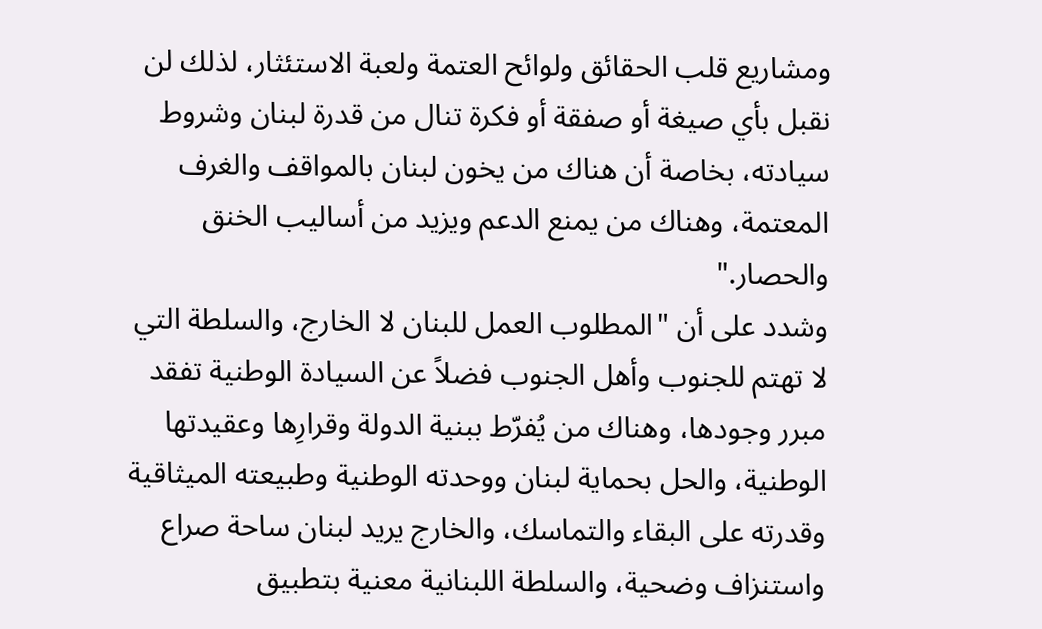ومشاريع قلب الحقائق ولوائح العتمة ولعبة الاستئثار، لذلك لن نقبل بأي صيغة أو صفقة أو فكرة تنال من قدرة لبنان وشروط سيادته، بخاصة أن هناك من يخون لبنان بالمواقف والغرف المعتمة، وهناك من يمنع الدعم ويزيد من أساليب الخنق والحصار."
وشدد على أن "المطلوب العمل للبنان لا الخارج، والسلطة التي لا تهتم للجنوب وأهل الجنوب فضلاً عن السيادة الوطنية تفقد مبرر وجودها، وهناك من يُفرّط ببنية الدولة وقرارِها وعقيدتها الوطنية، والحل بحماية لبنان ووحدته الوطنية وطبيعته الميثاقية وقدرته على البقاء والتماسك، والخارج يريد لبنان ساحة صراع واستنزاف وضحية، والسلطة اللبنانية معنية بتطبيق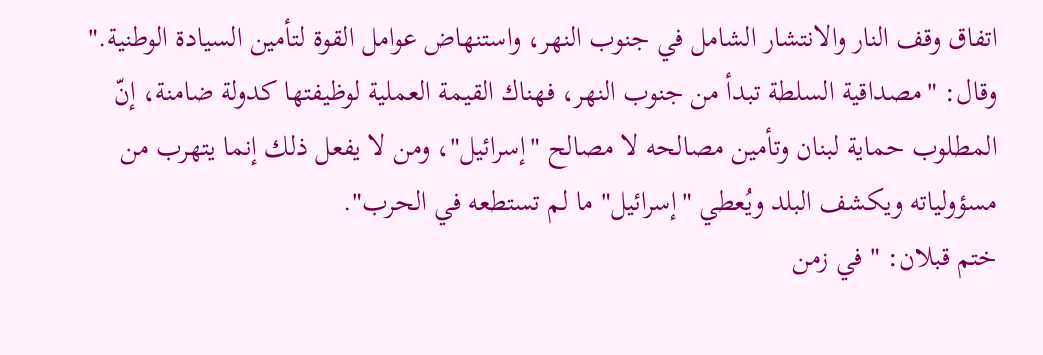اتفاق وقف النار والانتشار الشامل في جنوب النهر، واستنهاض عوامل القوة لتأمين السيادة الوطنية."
وقال: "مصداقية السلطة تبدأ من جنوب النهر، فهناك القيمة العملية لوظيفتها كدولة ضامنة، إنّ المطلوب حماية لبنان وتأمين مصالحه لا مصالح "إسرائيل"، ومن لا يفعل ذلك إنما يتهرب من مسؤولياته ويكشف البلد ويُعطي "إسرائيل" ما لم تستطعه في الحرب".
ختم قبلان: " في زمن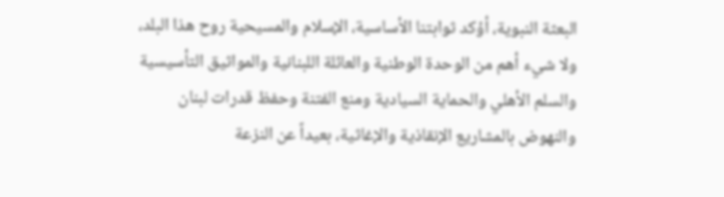البعثة النبوية، أؤكد ثوابتنا الأساسية، الإسلام والمسيحية روح هذا البلد، ولا شيء أهم من الوحدة الوطنية والعائلة اللبنانية والمواثيق التأسيسية والسلم الأهلي والحماية السيادية ومنع الفتنة وحفظ قدرات لبنان والنهوض بالمشاريع الإنقاذية والإغاثية، بعيداً عن النزعة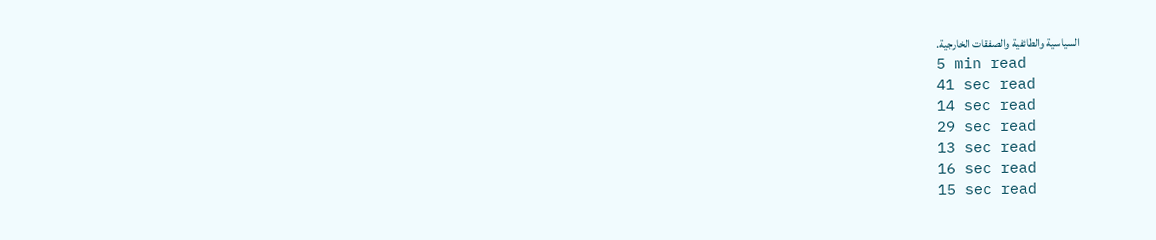السياسية والطائفية والصفقات الخارجية.
5 min read
41 sec read
14 sec read
29 sec read
13 sec read
16 sec read
15 sec read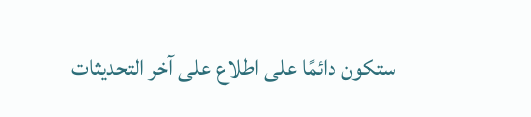ستكون دائمًا على اطلاع على آخر التحديثات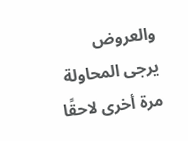والعروض
يرجى المحاولة مرة أخرى لاحقًا